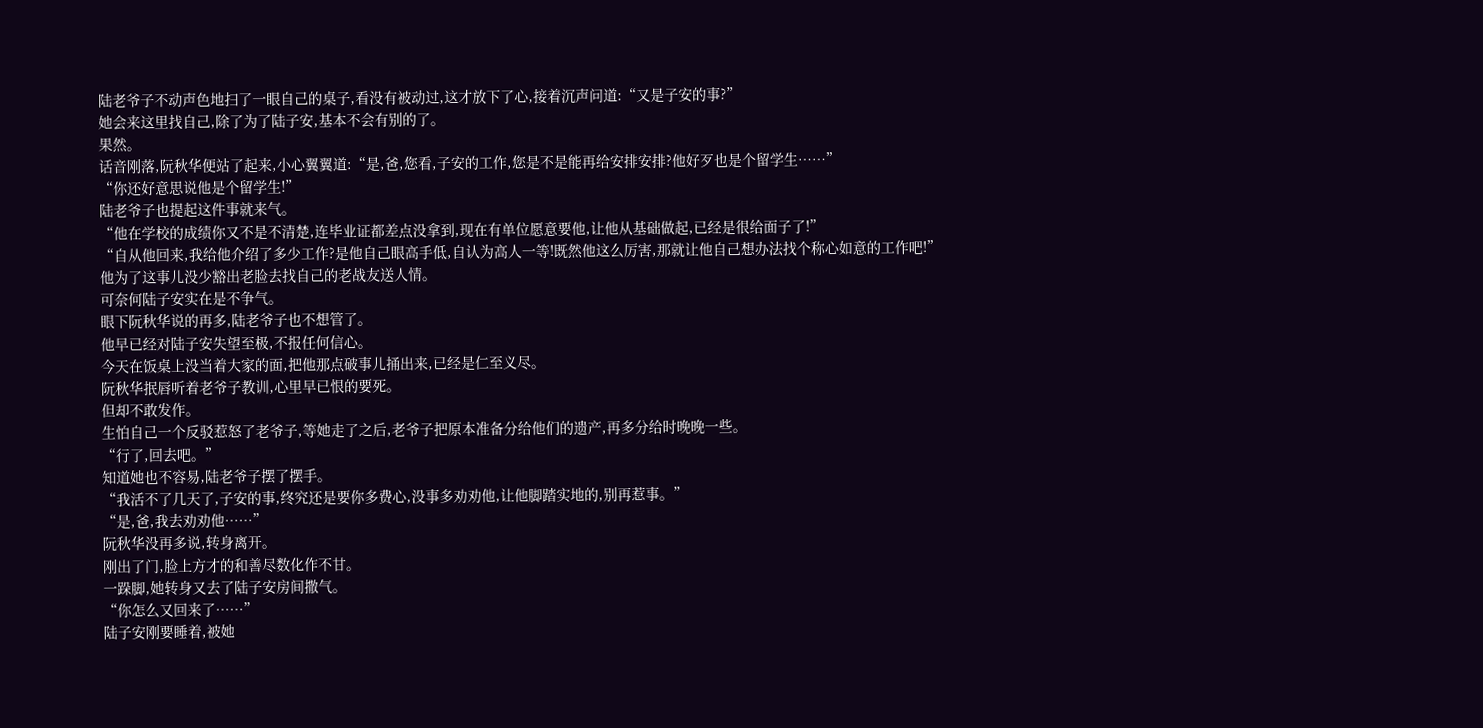陆老爷子不动声色地扫了一眼自己的桌子,看没有被动过,这才放下了心,接着沉声问道:“又是子安的事?”
她会来这里找自己,除了为了陆子安,基本不会有别的了。
果然。
话音刚落,阮秋华便站了起来,小心翼翼道:“是,爸,您看,子安的工作,您是不是能再给安排安排?他好歹也是个留学生……”
“你还好意思说他是个留学生!”
陆老爷子也提起这件事就来气。
“他在学校的成绩你又不是不清楚,连毕业证都差点没拿到,现在有单位愿意要他,让他从基础做起,已经是很给面子了!”
“自从他回来,我给他介绍了多少工作?是他自己眼高手低,自认为高人一等!既然他这么厉害,那就让他自己想办法找个称心如意的工作吧!”
他为了这事儿没少豁出老脸去找自己的老战友送人情。
可奈何陆子安实在是不争气。
眼下阮秋华说的再多,陆老爷子也不想管了。
他早已经对陆子安失望至极,不报任何信心。
今天在饭桌上没当着大家的面,把他那点破事儿捅出来,已经是仁至义尽。
阮秋华抿唇听着老爷子教训,心里早已恨的要死。
但却不敢发作。
生怕自己一个反驳惹怒了老爷子,等她走了之后,老爷子把原本准备分给他们的遗产,再多分给时晚晚一些。
“行了,回去吧。”
知道她也不容易,陆老爷子摆了摆手。
“我活不了几天了,子安的事,终究还是要你多费心,没事多劝劝他,让他脚踏实地的,别再惹事。”
“是,爸,我去劝劝他……”
阮秋华没再多说,转身离开。
刚出了门,脸上方才的和善尽数化作不甘。
一跺脚,她转身又去了陆子安房间撒气。
“你怎么又回来了……”
陆子安刚要睡着,被她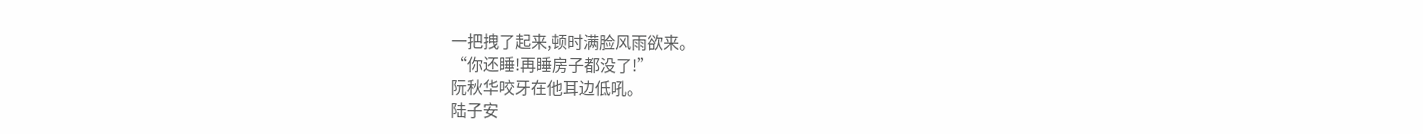一把拽了起来,顿时满脸风雨欲来。
“你还睡!再睡房子都没了!”
阮秋华咬牙在他耳边低吼。
陆子安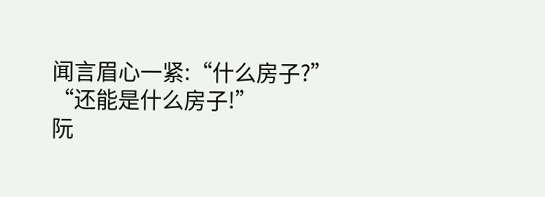闻言眉心一紧:“什么房子?”
“还能是什么房子!”
阮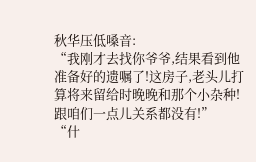秋华压低嗓音:
“我刚才去找你爷爷,结果看到他准备好的遗嘱了!这房子,老头儿打算将来留给时晚晚和那个小杂种!跟咱们一点儿关系都没有!”
“什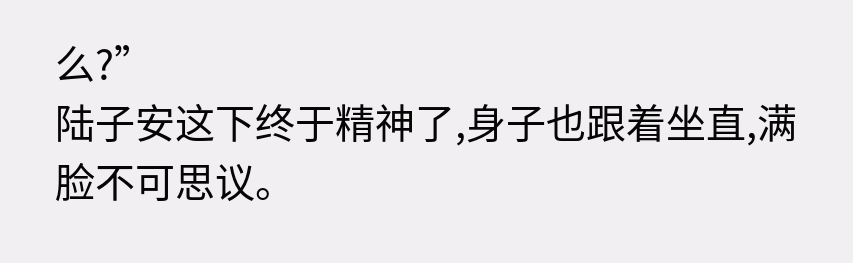么?”
陆子安这下终于精神了,身子也跟着坐直,满脸不可思议。